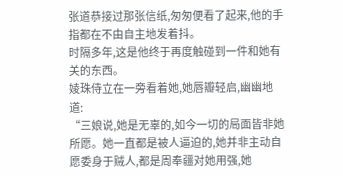张道恭接过那张信纸,匆匆便看了起来,他的手指都在不由自主地发着抖。
时隔多年,这是他终于再度触碰到一件和她有关的东西。
婈珠侍立在一旁看着她,她唇瓣轻启,幽幽地道:
“三娘说,她是无辜的,如今一切的局面皆非她所愿。她一直都是被人逼迫的,她并非主动自愿委身于贼人,都是周奉疆对她用强,她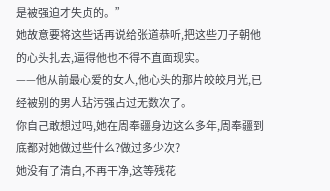是被强迫才失贞的。”
她故意要将这些话再说给张道恭听,把这些刀子朝他的心头扎去,逼得他也不得不直面现实。
——他从前最心爱的女人,他心头的那片皎皎月光,已经被别的男人玷污强占过无数次了。
你自己敢想过吗,她在周奉疆身边这么多年,周奉疆到底都对她做过些什么?做过多少次?
她没有了清白,不再干净,这等残花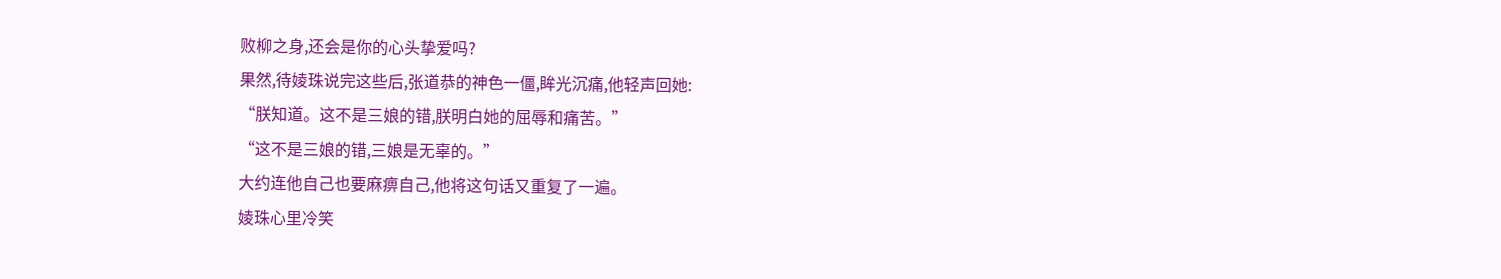败柳之身,还会是你的心头挚爱吗?
果然,待婈珠说完这些后,张道恭的神色一僵,眸光沉痛,他轻声回她:
“朕知道。这不是三娘的错,朕明白她的屈辱和痛苦。”
“这不是三娘的错,三娘是无辜的。”
大约连他自己也要麻痹自己,他将这句话又重复了一遍。
婈珠心里冷笑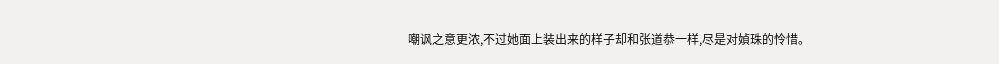嘲讽之意更浓,不过她面上装出来的样子却和张道恭一样,尽是对媜珠的怜惜。